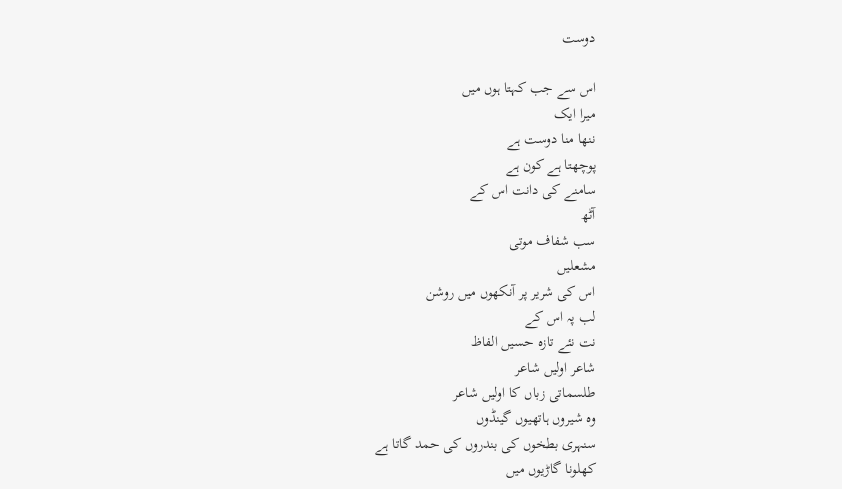دوست

اس سے جب کہتا ہوں میں
میرا ایک
ننھا منا دوست ہے
پوچھتا ہے کون ہے
سامنے کی دانت اس کے
آٹھ
سب شفاف موتی
مشعلیں
اس کی شریر پر آنکھوں میں روشن
لب پہ اس کے
نت نئے تازہ حسیں الفاظ
شاعر اولیں شاعر
طلسماتی زباں کا اولیں شاعر
وہ شیروں ہاتھیوں گینڈوں
سنہری بطخوں کی بندروں کی حمد گاتا ہے
کھلونا گاڑیوں میں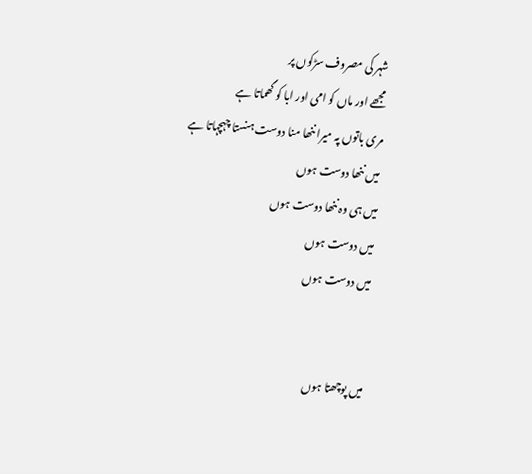شہر کی مصروف سڑکوں پر
مجھے اور ماں کو امی اور ابا کو گھماتا ہے
مری باتوں پہ میرا ننھا منا دوست ہنستا چہچہاتا ہے
میں ننھا دوست ہوں
میں ہی وہ ننھا دوست ہوں
میں دوست ہوں
میں دوست ہوں


میں پوچھتا ہوں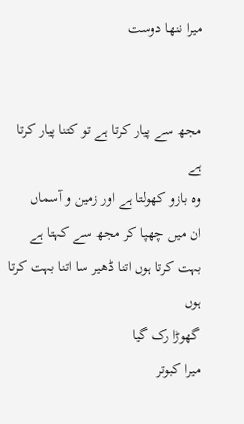میرا ننھا دوست


مجھ سے پیار کرتا ہے تو کتنا پیار کرتا ہے
وہ بازو کھولتا ہے اور زمین و آسماں
ان میں چھپا کر مجھ سے کہتا ہے
بہت کرتا ہوں اتنا ڈھیر سا اتنا بہت کرتا ہوں
گھوڑا رک گیا
میرا کبوتر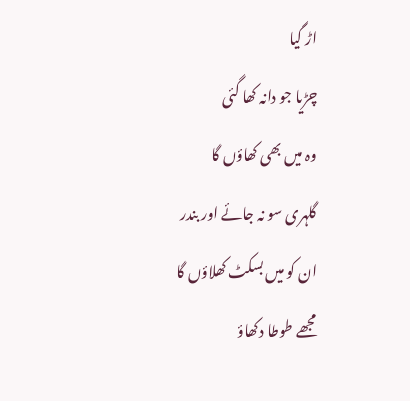اڑ گیا
چڑیا جو دانہ کھا گئی
وہ میں بھی کھاؤں گا
گلہری سو نہ جائے اور بندر
ان کو میں بسکٹ کھلاؤں گا
مجھے طوطا دکھاؤ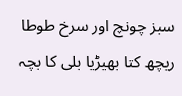سبز چونچ اور سرخ طوطا
ریچھ کتا بھیڑیا بلی کا بچہ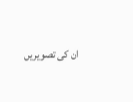ان کی تصویریں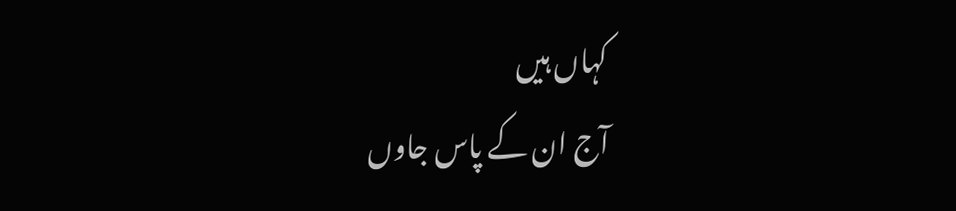کہاں ہیں
آج ان کے پاس جاوں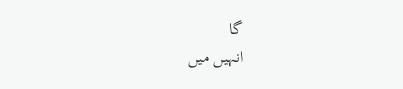گا
انہیں میں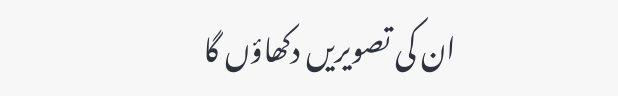ان کی تصویریں دکھاؤں گا